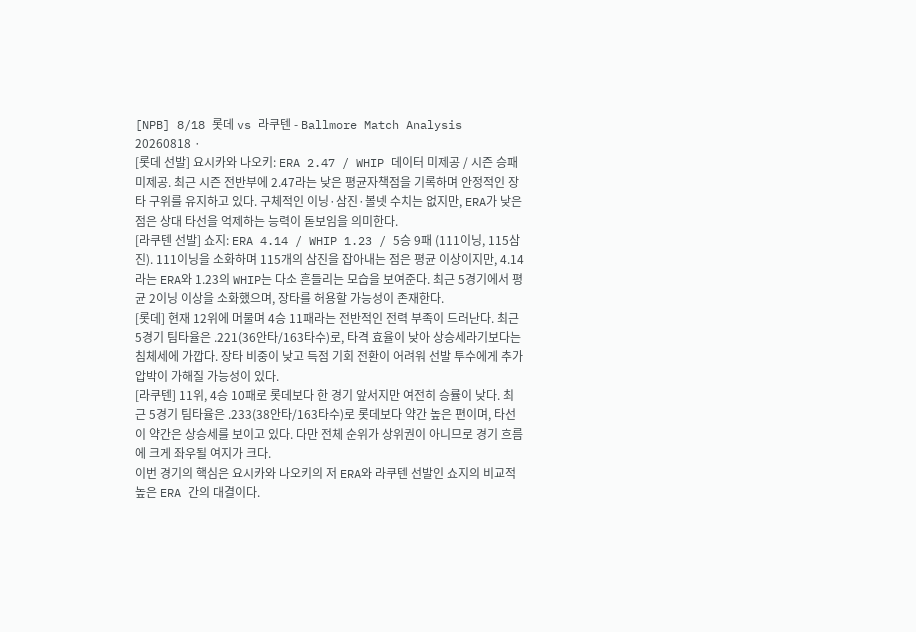[NPB] 8/18 롯데 vs 라쿠텐 - Ballmore Match Analysis
20260818 ·
[롯데 선발] 요시카와 나오키: ERA 2.47 / WHIP 데이터 미제공 / 시즌 승패 미제공. 최근 시즌 전반부에 2.47라는 낮은 평균자책점을 기록하며 안정적인 장타 구위를 유지하고 있다. 구체적인 이닝·삼진·볼넷 수치는 없지만, ERA가 낮은 점은 상대 타선을 억제하는 능력이 돋보임을 의미한다.
[라쿠텐 선발] 쇼지: ERA 4.14 / WHIP 1.23 / 5승 9패 (111이닝, 115삼진). 111이닝을 소화하며 115개의 삼진을 잡아내는 점은 평균 이상이지만, 4.14라는 ERA와 1.23의 WHIP는 다소 흔들리는 모습을 보여준다. 최근 5경기에서 평균 2이닝 이상을 소화했으며, 장타를 허용할 가능성이 존재한다.
[롯데] 현재 12위에 머물며 4승 11패라는 전반적인 전력 부족이 드러난다. 최근 5경기 팀타율은 .221(36안타/163타수)로, 타격 효율이 낮아 상승세라기보다는 침체세에 가깝다. 장타 비중이 낮고 득점 기회 전환이 어려워 선발 투수에게 추가 압박이 가해질 가능성이 있다.
[라쿠텐] 11위, 4승 10패로 롯데보다 한 경기 앞서지만 여전히 승률이 낮다. 최근 5경기 팀타율은 .233(38안타/163타수)로 롯데보다 약간 높은 편이며, 타선이 약간은 상승세를 보이고 있다. 다만 전체 순위가 상위권이 아니므로 경기 흐름에 크게 좌우될 여지가 크다.
이번 경기의 핵심은 요시카와 나오키의 저 ERA와 라쿠텐 선발인 쇼지의 비교적 높은 ERA 간의 대결이다.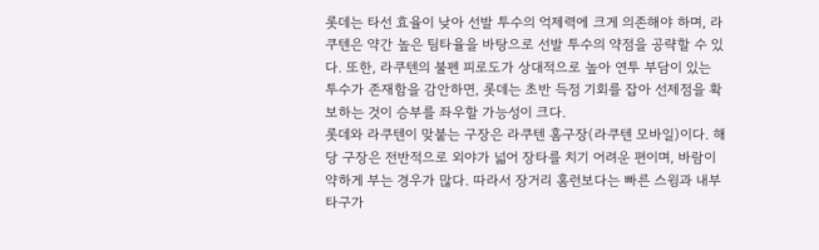롯데는 타선 효율이 낮아 선발 투수의 억제력에 크게 의존해야 하며, 라쿠텐은 약간 높은 팀타율을 바탕으로 선발 투수의 약점을 공략할 수 있다. 또한, 라쿠텐의 불펜 피로도가 상대적으로 높아 연투 부담이 있는 투수가 존재함을 감안하면, 롯데는 초반 득점 기회를 잡아 선제점을 확보하는 것이 승부를 좌우할 가능성이 크다.
롯데와 라쿠텐이 맞붙는 구장은 라쿠텐 홈구장(라쿠텐 모바일)이다. 해당 구장은 전반적으로 외야가 넓어 장타를 치기 어려운 편이며, 바람이 약하게 부는 경우가 많다. 따라서 장거리 홈런보다는 빠른 스윙과 내부 타구가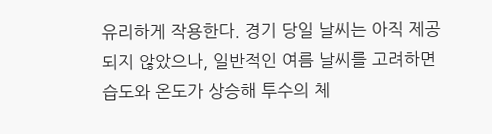유리하게 작용한다. 경기 당일 날씨는 아직 제공되지 않았으나, 일반적인 여름 날씨를 고려하면 습도와 온도가 상승해 투수의 체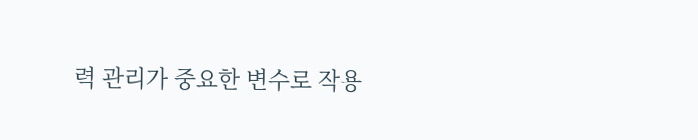력 관리가 중요한 변수로 작용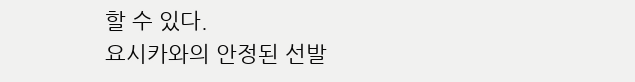할 수 있다.
요시카와의 안정된 선발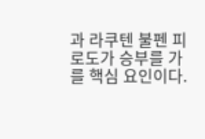과 라쿠텐 불펜 피로도가 승부를 가를 핵심 요인이다.